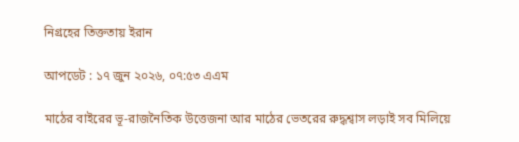নিগ্রহের তিক্ততায় ইরান

আপডেট : ১৭ জুন ২০২৬, ০৭:৫৩ এএম

মাঠের বাইরের ভূ-রাজনৈতিক উত্তেজনা আর মাঠের ভেতরের রুদ্ধশ্বাস লড়াই সব মিলিয়ে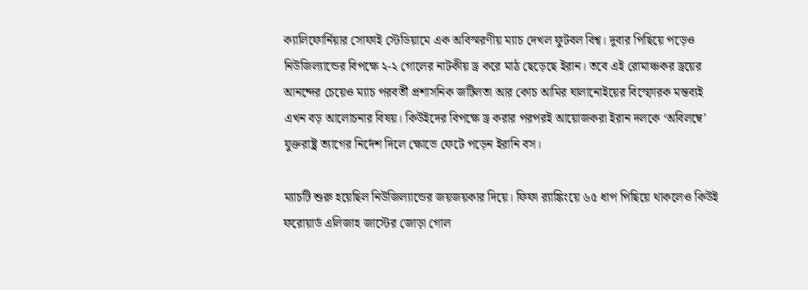ক্যালিফোর্নিয়ার সোফাই স্টেডিয়ামে এক অবিস্মরণীয় ম্যাচ দেখল ফুটবল বিশ্ব। দুবার পিছিয়ে পড়েও নিউজিল্যান্ডের বিপক্ষে ২-২ গোলের নাটকীয় ড্র করে মাঠ ছেড়েছে ইরান। তবে এই রোমাঞ্চকর ড্রয়ের আনন্দের চেয়েও ম্যাচ পরবর্তী প্রশাসনিক জটিলতা আর কোচ আমির ঘালানোইয়ের বিস্ফোরক মন্তব্যই এখন বড় আলোচনার বিষয়। কিউইদের বিপক্ষে ড্র করার পরপরই আয়োজকরা ইরান দলকে ‘অবিলম্বে’ যুক্তরাষ্ট্র ত্যাগের নির্দেশ দিলে ক্ষোভে ফেটে পড়েন ইরানি বস।

ম্যাচটি শুরু হয়েছিল নিউজিল্যান্ডের জয়জয়কার দিয়ে। ফিফা র‌্যাঙ্কিংয়ে ৬৫ ধাপ পিছিয়ে থাকলেও কিউই ফরোয়ার্ড এলিজাহ জাস্টের জোড়া গোল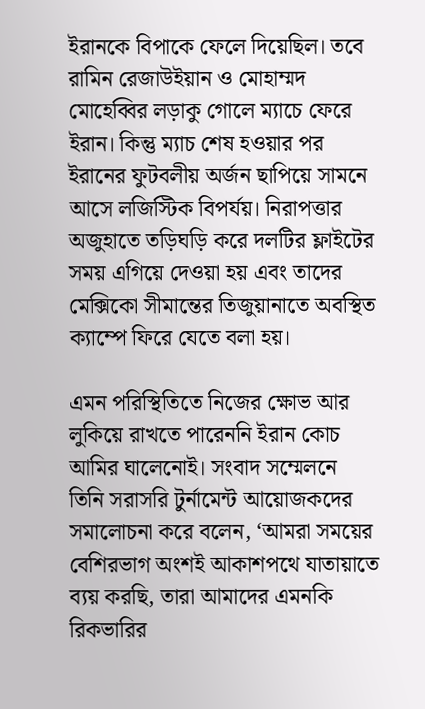ইরানকে বিপাকে ফেলে দিয়েছিল। তবে রামিন রেজাউইয়ান ও মোহাম্মদ মোহেব্বির লড়াকু গোলে ম্যাচে ফেরে ইরান। কিন্তু ম্যাচ শেষ হওয়ার পর ইরানের ফুটবলীয় অর্জন ছাপিয়ে সামনে আসে লজিস্টিক বিপর্যয়। নিরাপত্তার অজুহাতে তড়িঘড়ি করে দলটির ফ্লাইটের সময় এগিয়ে দেওয়া হয় এবং তাদের মেক্সিকো সীমান্তের তিজুয়ানাতে অবস্থিত ক্যাম্পে ফিরে যেতে বলা হয়।

এমন পরিস্থিতিতে নিজের ক্ষোভ আর লুকিয়ে রাখতে পারেননি ইরান কোচ আমির ঘালেনোই। সংবাদ সম্মেলনে তিনি সরাসরি টুর্নামেন্ট আয়োজকদের সমালোচনা করে বলেন, ‘আমরা সময়ের বেশিরভাগ অংশই আকাশপথে যাতায়াতে ব্যয় করছি, তারা আমাদের এমনকি রিকভারির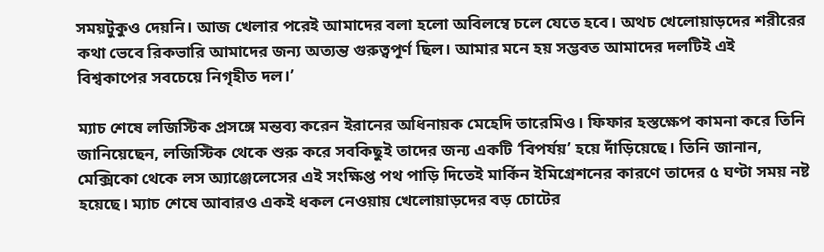সময়টুকুও দেয়নি। আজ খেলার পরেই আমাদের বলা হলো অবিলম্বে চলে যেতে হবে। অথচ খেলোয়াড়দের শরীরের কথা ভেবে রিকভারি আমাদের জন্য অত্যন্ত গুরুত্বপূর্ণ ছিল। আমার মনে হয় সম্ভবত আমাদের দলটিই এই বিশ্বকাপের সবচেয়ে নিগৃহীত দল।’

ম্যাচ শেষে লজিস্টিক প্রসঙ্গে মন্তব্য করেন ইরানের অধিনায়ক মেহেদি তারেমিও। ফিফার হস্তক্ষেপ কামনা করে তিনি জানিয়েছেন, লজিস্টিক থেকে শুরু করে সবকিছুই তাদের জন্য একটি ‘বিপর্যয়’ হয়ে দাঁড়িয়েছে। তিনি জানান, মেক্সিকো থেকে লস অ্যাঞ্জেলেসের এই সংক্ষিপ্ত পথ পাড়ি দিতেই মার্কিন ইমিগ্রেশনের কারণে তাদের ৫ ঘণ্টা সময় নষ্ট হয়েছে। ম্যাচ শেষে আবারও একই ধকল নেওয়ায় খেলোয়াড়দের বড় চোটের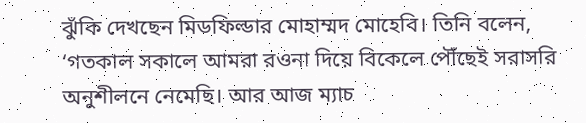ঝুঁকি দেখছেন মিডফিল্ডার মোহাম্মদ মোহেবি। তিনি বলেন, ‘গতকাল সকালে আমরা রওনা দিয়ে বিকেলে পৌঁছেই সরাসরি অনুশীলনে নেমেছি। আর আজ ম্যাচ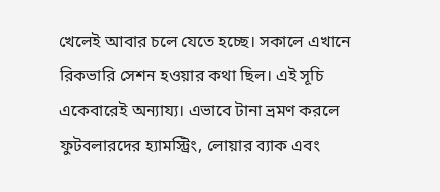খেলেই আবার চলে যেতে হচ্ছে। সকালে এখানে রিকভারি সেশন হওয়ার কথা ছিল। এই সূচি একেবারেই অন্যায্য। এভাবে টানা ভ্রমণ করলে ফুটবলারদের হ্যামস্ট্রিং, লোয়ার ব্যাক এবং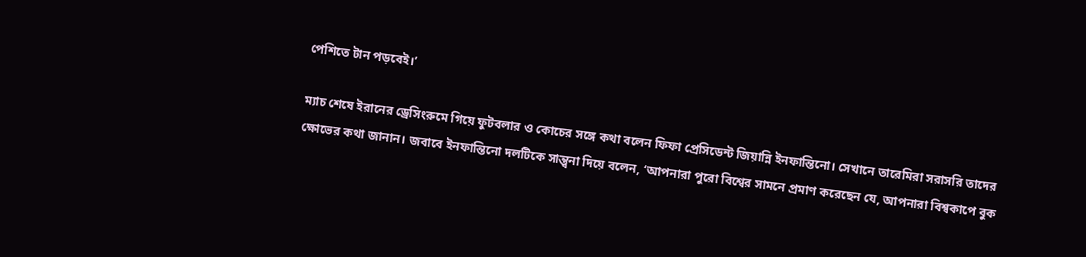পেশিতে টান পড়বেই।’

ম্যাচ শেষে ইরানের ড্রেসিংরুমে গিয়ে ফুটবলার ও কোচের সঙ্গে কথা বলেন ফিফা প্রেসিডেন্ট জিয়ান্নি ইনফান্তিনো। সেখানে তারেমিরা সরাসরি তাদের ক্ষোভের কথা জানান। জবাবে ইনফান্তিনো দলটিকে সান্ত্বনা দিয়ে বলেন, ‘আপনারা পুরো বিশ্বের সামনে প্রমাণ করেছেন যে, আপনারা বিশ্বকাপে বুক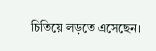চিতিয়ে লড়তে এসেছেন।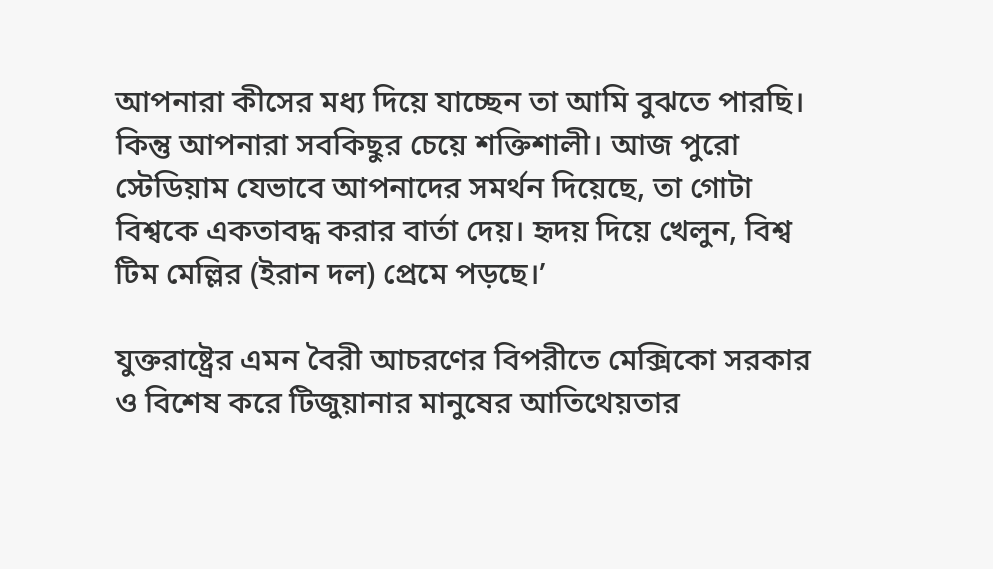আপনারা কীসের মধ্য দিয়ে যাচ্ছেন তা আমি বুঝতে পারছি। কিন্তু আপনারা সবকিছুর চেয়ে শক্তিশালী। আজ পুরো স্টেডিয়াম যেভাবে আপনাদের সমর্থন দিয়েছে, তা গোটা বিশ্বকে একতাবদ্ধ করার বার্তা দেয়। হৃদয় দিয়ে খেলুন, বিশ্ব টিম মেল্লির (ইরান দল) প্রেমে পড়ছে।’

যুক্তরাষ্ট্রের এমন বৈরী আচরণের বিপরীতে মেক্সিকো সরকার ও বিশেষ করে টিজুয়ানার মানুষের আতিথেয়তার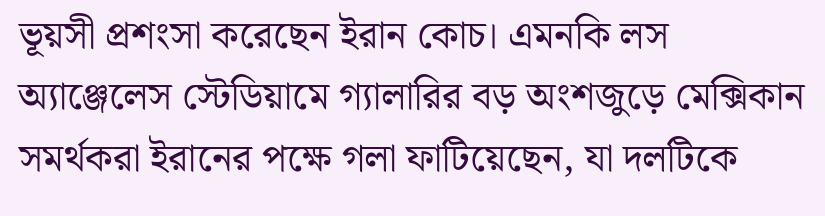ভূয়সী প্রশংসা করেছেন ইরান কোচ। এমনকি লস অ্যাঞ্জেলেস স্টেডিয়ামে গ্যালারির বড় অংশজুড়ে মেক্সিকান সমর্থকরা ইরানের পক্ষে গলা ফাটিয়েছেন, যা দলটিকে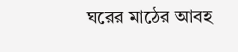ঘরের মাঠের আবহ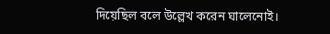দিয়েছিল বলে উল্লেখ করেন ঘালেনোই।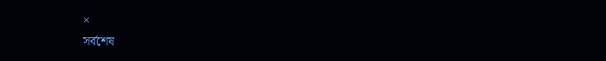×
সর্বশেষ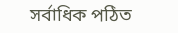সর্বাধিক পঠিত